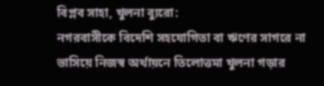বিপ্লব সাহা, খুলনা ব্যুরো:
নগরবাসীকে বিদেশি সহযোগিতা বা ঋণের সাগরে না ভাসিয়ে নিজস্ব অর্থায়নে তিলোত্তমা খুলনা গড়ার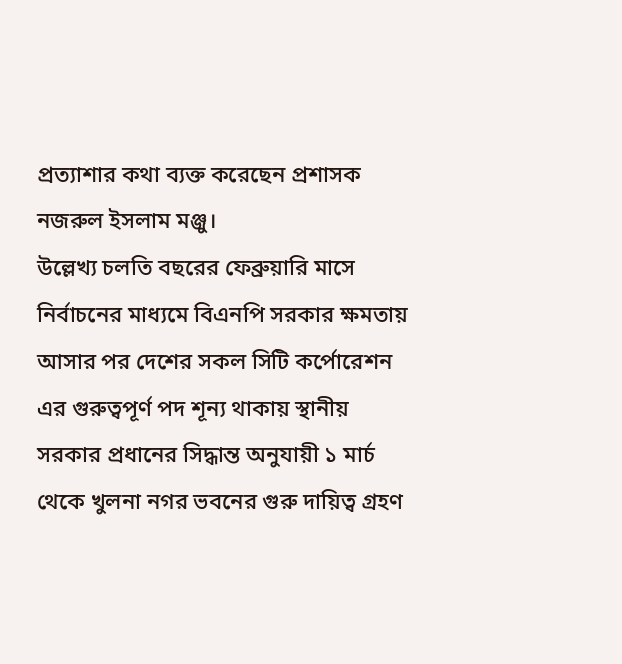প্রত্যাশার কথা ব্যক্ত করেছেন প্রশাসক নজরুল ইসলাম মঞ্জু।
উল্লেখ্য চলতি বছরের ফেব্রুয়ারি মাসে নির্বাচনের মাধ্যমে বিএনপি সরকার ক্ষমতায় আসার পর দেশের সকল সিটি কর্পোরেশন এর গুরুত্বপূর্ণ পদ শূন্য থাকায় স্থানীয় সরকার প্রধানের সিদ্ধান্ত অনুযায়ী ১ মার্চ থেকে খুলনা নগর ভবনের গুরু দায়িত্ব গ্রহণ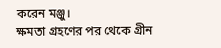করেন মঞ্জু।
ক্ষমতা গ্রহণের পর থেকে গ্রীন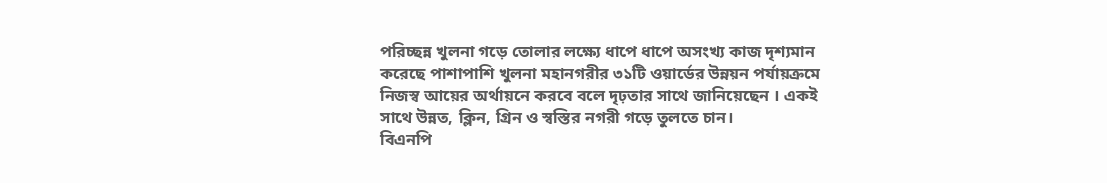পরিচ্ছন্ন খুলনা গড়ে তোলার লক্ষ্যে ধাপে ধাপে অসংখ্য কাজ দৃশ্যমান করেছে পাশাপাশি খুলনা মহানগরীর ৩১টি ওয়ার্ডের উন্নয়ন পর্যায়ক্রমে নিজস্ব আয়ের অর্থায়নে করবে বলে দৃঢ়তার সাথে জানিয়েছেন । একই সাথে উন্নত, ক্লিন, গ্রিন ও স্বস্তির নগরী গড়ে তুলতে চান।
বিএনপি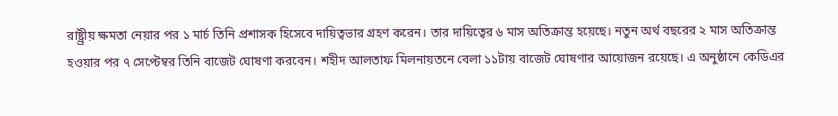রাষ্ট্র্রীয় ক্ষমতা নেয়ার পর ১ মার্চ তিনি প্রশাসক হিসেবে দায়িত্বভার গ্রহণ করেন। তার দায়িত্বের ৬ মাস অতিক্রান্ত হয়েছে। নতুন অর্থ বছরের ২ মাস অতিক্রান্ত হওয়ার পর ৭ সেপ্টেম্বর তিনি বাজেট ঘোষণা করবেন। শহীদ আলতাফ মিলনায়তনে বেলা ১১টায় বাজেট ঘোষণার আয়োজন রয়েছে। এ অনুষ্ঠানে কেডিএর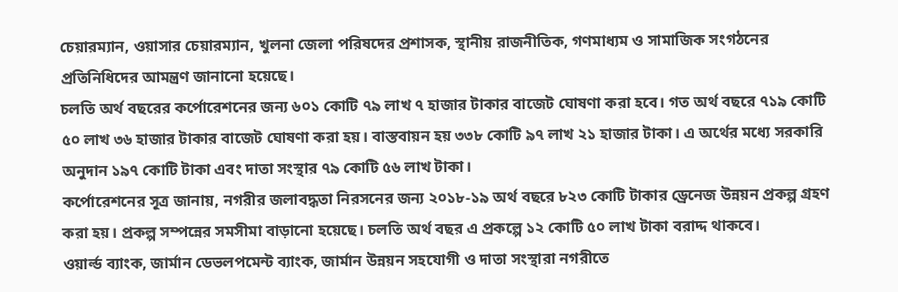চেয়ারম্যান, ওয়াসার চেয়ারম্যান, খুলনা জেলা পরিষদের প্রশাসক, স্থানীয় রাজনীতিক, গণমাধ্যম ও সামাজিক সংগঠনের প্রতিনিধিদের আমন্ত্রণ জানানো হয়েছে।
চলতি অর্থ বছরের কর্পোরেশনের জন্য ৬০১ কোটি ৭৯ লাখ ৭ হাজার টাকার বাজেট ঘোষণা করা হবে। গত অর্থ বছরে ৭১৯ কোটি ৫০ লাখ ৩৬ হাজার টাকার বাজেট ঘোষণা করা হয়। বাস্তবায়ন হয় ৩৩৮ কোটি ৯৭ লাখ ২১ হাজার টাকা। এ অর্থের মধ্যে সরকারি অনুদান ১৯৭ কোটি টাকা এবং দাতা সংস্থার ৭৯ কোটি ৫৬ লাখ টাকা।
কর্পোরেশনের সূত্র জানায়, নগরীর জলাবদ্ধতা নিরসনের জন্য ২০১৮-১৯ অর্থ বছরে ৮২৩ কোটি টাকার ড্রেনেজ উন্নয়ন প্রকল্প গ্রহণ করা হয়। প্রকল্প সম্পন্নের সমসীমা বাড়ানো হয়েছে। চলতি অর্থ বছর এ প্রকল্পে ১২ কোটি ৫০ লাখ টাকা বরাদ্দ থাকবে।
ওয়ার্ল্ড ব্যাংক, জার্মান ডেভলপমেন্ট ব্যাংক, জার্মান উন্নয়ন সহযোগী ও দাতা সংস্থারা নগরীতে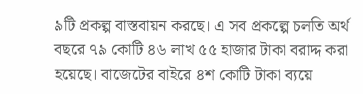৯টি প্রকল্প বাস্তবায়ন করছে। এ সব প্রকল্পে চলতি অর্থ বছরে ৭৯ কোটি ৪৬ লাখ ৫৫ হাজার টাকা বরাদ্দ করা হয়েছে। বাজেটের বাইরে ৪শ কোটি টাকা ব্যয়ে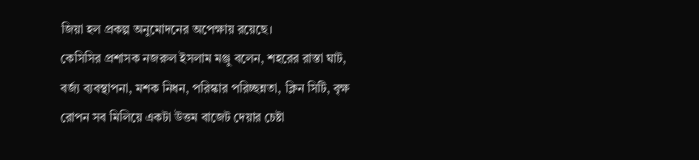জিয়া হল প্রকল্প অনুমোদনের অপেক্ষায় রয়েছে।
কেসিসির প্রশাসক নজরুল ইসলাম মঞ্জু বলেন, শহরের রাস্তা ঘাট, বর্জ্য ব্যবস্থাপনা, মশক নিধন, পরিস্কার পরিচ্ছন্নতা, ক্লিন সিটি, বৃক্ষ রোপন সব মিলিয়ে একটা উত্তম বাজেট দেয়ার চেষ্টা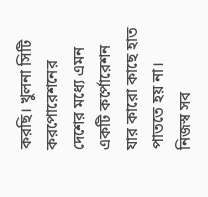করছি। খুলনা সিটি করপোরেশনের দেশের মধ্যে এমন একটি কর্পোরেশন যার কারো কাছে হাত পাততে হয় না। নিজস্ব সব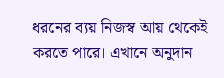ধরনের ব্যয় নিজস্ব আয় থেকেই করতে পারে। এখানে অনুদান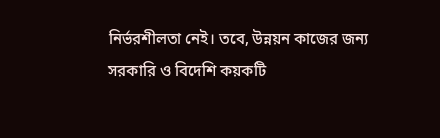নির্ভরশীলতা নেই। তবে, উন্নয়ন কাজের জন্য সরকারি ও বিদেশি কয়কটি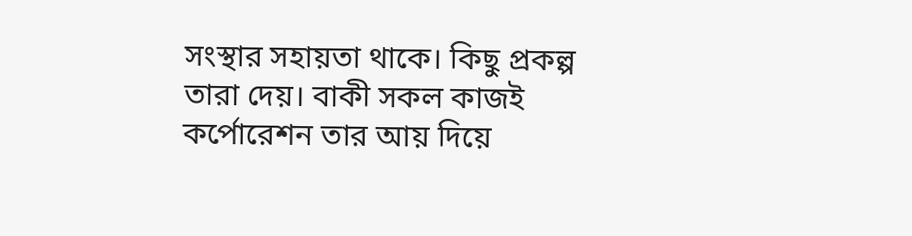সংস্থার সহায়তা থাকে। কিছু প্রকল্প তারা দেয়। বাকী সকল কাজই কর্পোরেশন তার আয় দিয়ে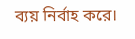ব্যয় নির্বাহ করে।